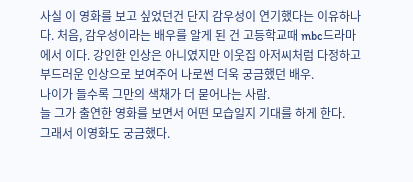사실 이 영화를 보고 싶었던건 단지 감우성이 연기했다는 이유하나다. 처음, 감우성이라는 배우를 알게 된 건 고등학교때 mbc드라마 에서 이다. 강인한 인상은 아니였지만 이웃집 아저씨처럼 다정하고 부드러운 인상으로 보여주어 나로썬 더욱 궁금했던 배우.
나이가 들수록 그만의 색채가 더 묻어나는 사람.
늘 그가 출연한 영화를 보면서 어떤 모습일지 기대를 하게 한다.
그래서 이영화도 궁금했다.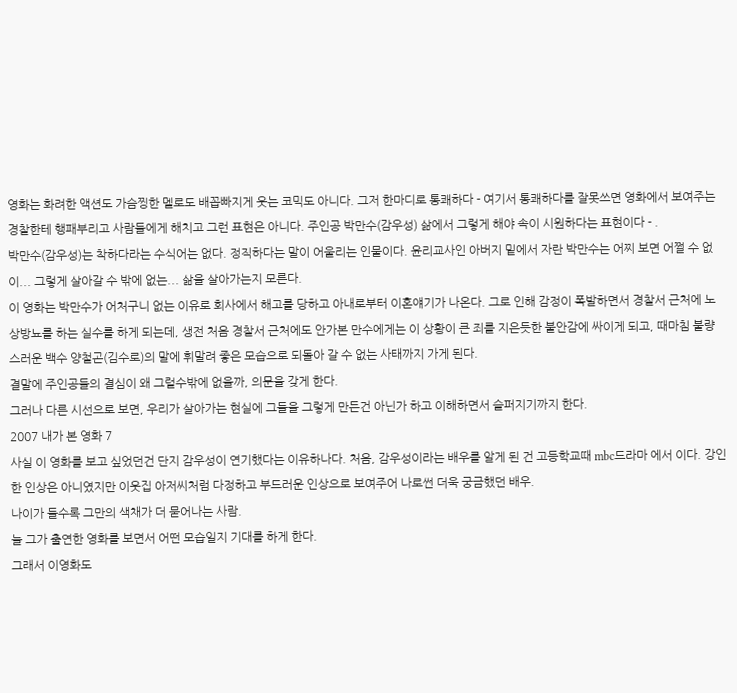영화는 화려한 액션도 가슴찡한 멜로도 배꼽빠지게 웃는 코믹도 아니다. 그저 한마디로 통쾌하다 - 여기서 통쾌하다를 잘못쓰면 영화에서 보여주는 경찰한테 행패부리고 사람들에게 해치고 그런 표현은 아니다. 주인공 박만수(감우성) 삶에서 그렇게 해야 속이 시원하다는 표현이다 - .
박만수(감우성)는 착하다라는 수식어는 없다. 정직하다는 말이 어울리는 인물이다. 윤리교사인 아버지 밑에서 자란 박만수는 어찌 보면 어쩔 수 없이... 그렇게 살아갈 수 밖에 없는... 삶을 살아가는지 모른다.
이 영화는 박만수가 어처구니 없는 이유로 회사에서 해고를 당하고 아내로부터 이혼얘기가 나온다. 그로 인해 감정이 폭발하면서 경찰서 근처에 노상방뇨를 하는 실수를 하게 되는데, 생전 처음 경찰서 근처에도 안가본 만수에게는 이 상황이 큰 죄를 지은듯한 불안감에 싸이게 되고, 때마침 불량스러운 백수 양철곤(김수로)의 말에 휘말려 좋은 모습으로 되돌아 갈 수 없는 사태까지 가게 된다.
결말에 주인공들의 결심이 왜 그럴수밖에 없을까, 의문을 갖게 한다.
그러나 다른 시선으로 보면, 우리가 살아가는 현실에 그들을 그렇게 만든건 아닌가 하고 이해하면서 슬퍼지기까지 한다.
2007 내가 본 영화 7
사실 이 영화를 보고 싶었던건 단지 감우성이 연기했다는 이유하나다. 처음, 감우성이라는 배우를 알게 된 건 고등학교때 mbc드라마 에서 이다. 강인한 인상은 아니였지만 이웃집 아저씨처럼 다정하고 부드러운 인상으로 보여주어 나로썬 더욱 궁금했던 배우.
나이가 들수록 그만의 색채가 더 묻어나는 사람.
늘 그가 출연한 영화를 보면서 어떤 모습일지 기대를 하게 한다.
그래서 이영화도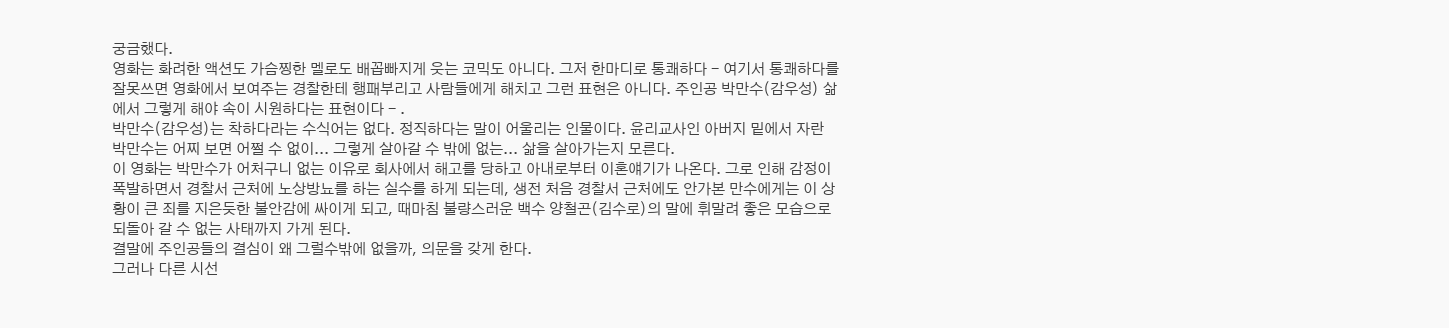궁금했다.
영화는 화려한 액션도 가슴찡한 멜로도 배꼽빠지게 웃는 코믹도 아니다. 그저 한마디로 통쾌하다 - 여기서 통쾌하다를 잘못쓰면 영화에서 보여주는 경찰한테 행패부리고 사람들에게 해치고 그런 표현은 아니다. 주인공 박만수(감우성) 삶에서 그렇게 해야 속이 시원하다는 표현이다 - .
박만수(감우성)는 착하다라는 수식어는 없다. 정직하다는 말이 어울리는 인물이다. 윤리교사인 아버지 밑에서 자란 박만수는 어찌 보면 어쩔 수 없이... 그렇게 살아갈 수 밖에 없는... 삶을 살아가는지 모른다.
이 영화는 박만수가 어처구니 없는 이유로 회사에서 해고를 당하고 아내로부터 이혼얘기가 나온다. 그로 인해 감정이 폭발하면서 경찰서 근처에 노상방뇨를 하는 실수를 하게 되는데, 생전 처음 경찰서 근처에도 안가본 만수에게는 이 상황이 큰 죄를 지은듯한 불안감에 싸이게 되고, 때마침 불량스러운 백수 양철곤(김수로)의 말에 휘말려 좋은 모습으로 되돌아 갈 수 없는 사태까지 가게 된다.
결말에 주인공들의 결심이 왜 그럴수밖에 없을까, 의문을 갖게 한다.
그러나 다른 시선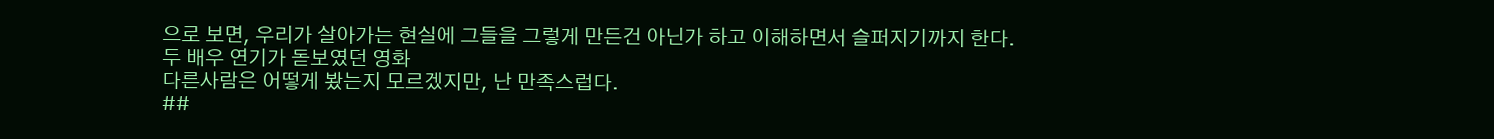으로 보면, 우리가 살아가는 현실에 그들을 그렇게 만든건 아닌가 하고 이해하면서 슬퍼지기까지 한다.
두 배우 연기가 돋보였던 영화
다른사람은 어떻게 봤는지 모르겠지만, 난 만족스럽다.
##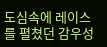도심속에 레이스를 펼쳤던 감우성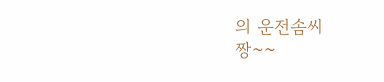의 운전솜씨
짱~~